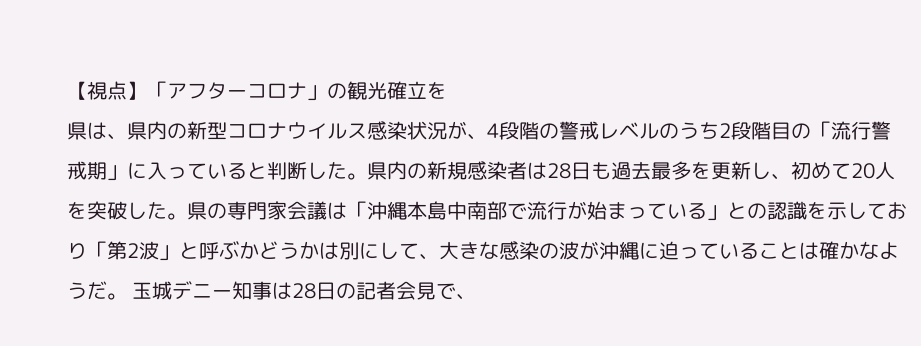【視点】「アフターコロナ」の観光確立を
県は、県内の新型コロナウイルス感染状況が、4段階の警戒レベルのうち2段階目の「流行警戒期」に入っていると判断した。県内の新規感染者は28日も過去最多を更新し、初めて20人を突破した。県の専門家会議は「沖縄本島中南部で流行が始まっている」との認識を示しており「第2波」と呼ぶかどうかは別にして、大きな感染の波が沖縄に迫っていることは確かなようだ。 玉城デニー知事は28日の記者会見で、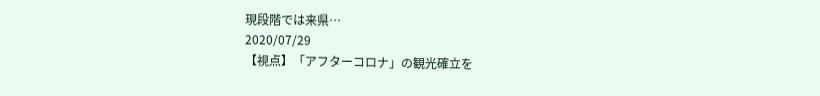現段階では来県…
2020/07/29
【視点】「アフターコロナ」の観光確立を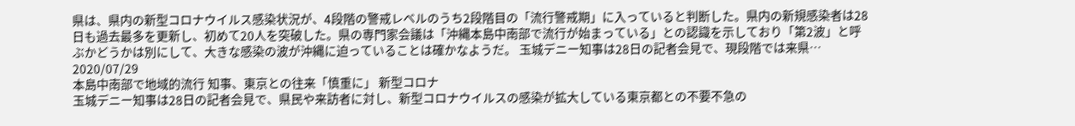県は、県内の新型コロナウイルス感染状況が、4段階の警戒レベルのうち2段階目の「流行警戒期」に入っていると判断した。県内の新規感染者は28日も過去最多を更新し、初めて20人を突破した。県の専門家会議は「沖縄本島中南部で流行が始まっている」との認識を示しており「第2波」と呼ぶかどうかは別にして、大きな感染の波が沖縄に迫っていることは確かなようだ。 玉城デニー知事は28日の記者会見で、現段階では来県…
2020/07/29
本島中南部で地域的流行 知事、東京との往来「慎重に」 新型コロナ
玉城デニー知事は28日の記者会見で、県民や来訪者に対し、新型コロナウイルスの感染が拡大している東京都との不要不急の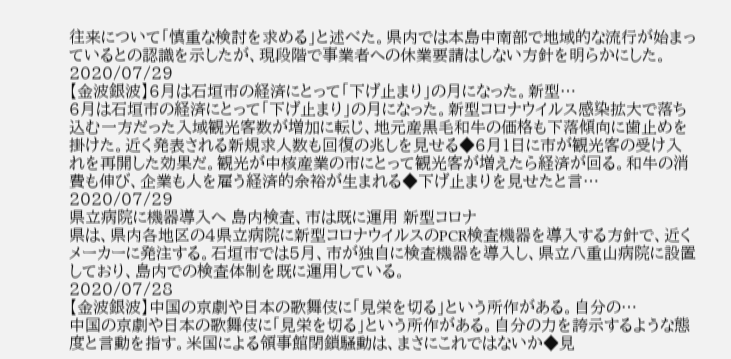往来について「慎重な検討を求める」と述べた。県内では本島中南部で地域的な流行が始まっているとの認識を示したが、現段階で事業者への休業要請はしない方針を明らかにした。
2020/07/29
【金波銀波】6月は石垣市の経済にとって「下げ止まり」の月になった。新型…
6月は石垣市の経済にとって「下げ止まり」の月になった。新型コロナウイルス感染拡大で落ち込む一方だった入域観光客数が増加に転じ、地元産黒毛和牛の価格も下落傾向に歯止めを掛けた。近く発表される新規求人数も回復の兆しを見せる◆6月1日に市が観光客の受け入れを再開した効果だ。観光が中核産業の市にとって観光客が増えたら経済が回る。和牛の消費も伸び、企業も人を雇う経済的余裕が生まれる◆下げ止まりを見せたと言…
2020/07/29
県立病院に機器導入へ 島内検査、市は既に運用 新型コロナ
県は、県内各地区の4県立病院に新型コロナウイルスのPCR検査機器を導入する方針で、近くメーカーに発注する。石垣市では5月、市が独自に検査機器を導入し、県立八重山病院に設置しており、島内での検査体制を既に運用している。
2020/07/28
【金波銀波】中国の京劇や日本の歌舞伎に「見栄を切る」という所作がある。自分の…
中国の京劇や日本の歌舞伎に「見栄を切る」という所作がある。自分の力を誇示するような態度と言動を指す。米国による領事館閉鎖騒動は、まさにこれではないか◆見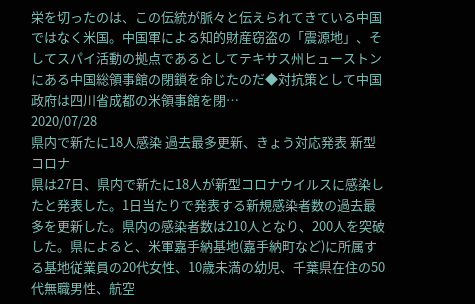栄を切ったのは、この伝統が脈々と伝えられてきている中国ではなく米国。中国軍による知的財産窃盗の「震源地」、そしてスパイ活動の拠点であるとしてテキサス州ヒューストンにある中国総領事館の閉鎖を命じたのだ◆対抗策として中国政府は四川省成都の米領事館を閉…
2020/07/28
県内で新たに18人感染 過去最多更新、きょう対応発表 新型コロナ
県は27日、県内で新たに18人が新型コロナウイルスに感染したと発表した。1日当たりで発表する新規感染者数の過去最多を更新した。県内の感染者数は210人となり、200人を突破した。県によると、米軍嘉手納基地(嘉手納町など)に所属する基地従業員の20代女性、10歳未満の幼児、千葉県在住の50代無職男性、航空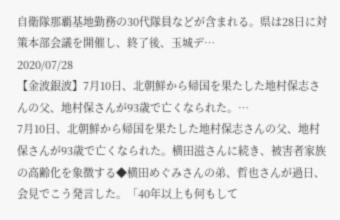自衛隊那覇基地勤務の30代隊員などが含まれる。県は28日に対策本部会議を開催し、終了後、玉城デ…
2020/07/28
【金波銀波】7月10日、北朝鮮から帰国を果たした地村保志さんの父、地村保さんが93歳で亡くなられた。…
7月10日、北朝鮮から帰国を果たした地村保志さんの父、地村保さんが93歳で亡くなられた。横田滋さんに続き、被害者家族の高齢化を象徴する◆横田めぐみさんの弟、哲也さんが過日、会見でこう発言した。「40年以上も何もして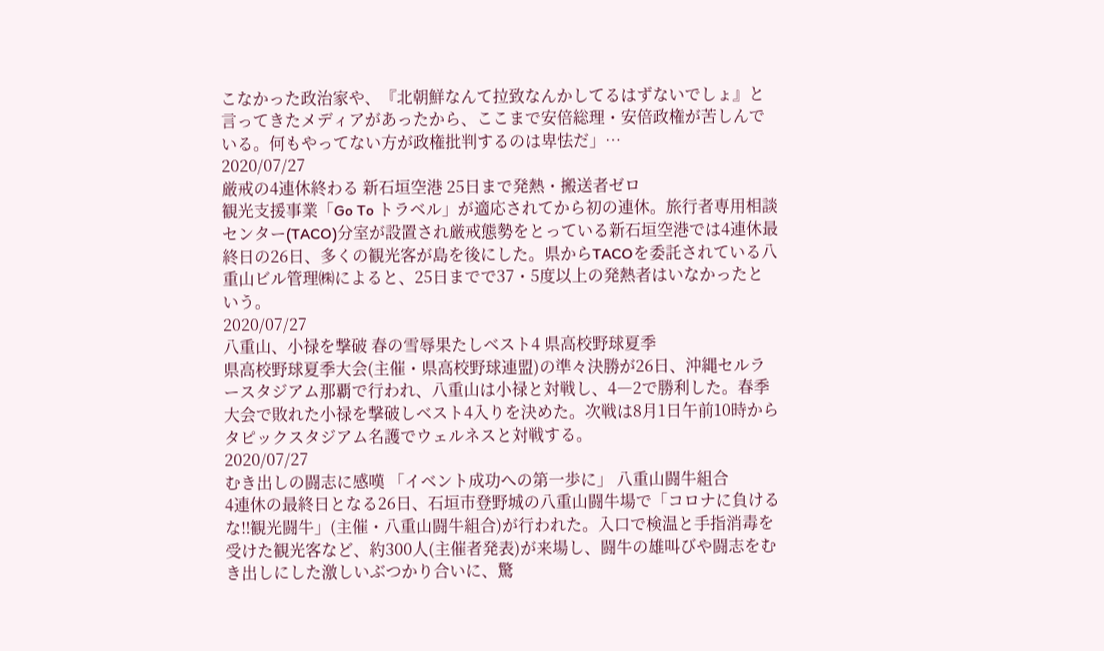こなかった政治家や、『北朝鮮なんて拉致なんかしてるはずないでしょ』と言ってきたメディアがあったから、ここまで安倍総理・安倍政権が苦しんでいる。何もやってない方が政権批判するのは卑怯だ」…
2020/07/27
厳戒の4連休終わる 新石垣空港 25日まで発熱・搬送者ゼロ
観光支援事業「Go To トラベル」が適応されてから初の連休。旅行者専用相談センター(TACO)分室が設置され厳戒態勢をとっている新石垣空港では4連休最終日の26日、多くの観光客が島を後にした。県からTACOを委託されている八重山ビル管理㈱によると、25日までで37・5度以上の発熱者はいなかったという。
2020/07/27
八重山、小禄を撃破 春の雪辱果たしベスト4 県高校野球夏季
県高校野球夏季大会(主催・県高校野球連盟)の準々決勝が26日、沖縄セルラースタジアム那覇で行われ、八重山は小禄と対戦し、4―2で勝利した。春季大会で敗れた小禄を撃破しベスト4入りを決めた。次戦は8月1日午前10時からタピックスタジアム名護でウェルネスと対戦する。
2020/07/27
むき出しの闘志に感嘆 「イベント成功への第一歩に」 八重山闘牛組合
4連休の最終日となる26日、石垣市登野城の八重山闘牛場で「コロナに負けるな‼観光闘牛」(主催・八重山闘牛組合)が行われた。入口で検温と手指消毒を受けた観光客など、約300人(主催者発表)が来場し、闘牛の雄叫びや闘志をむき出しにした激しいぶつかり合いに、驚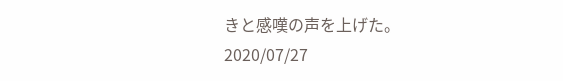きと感嘆の声を上げた。
2020/07/27